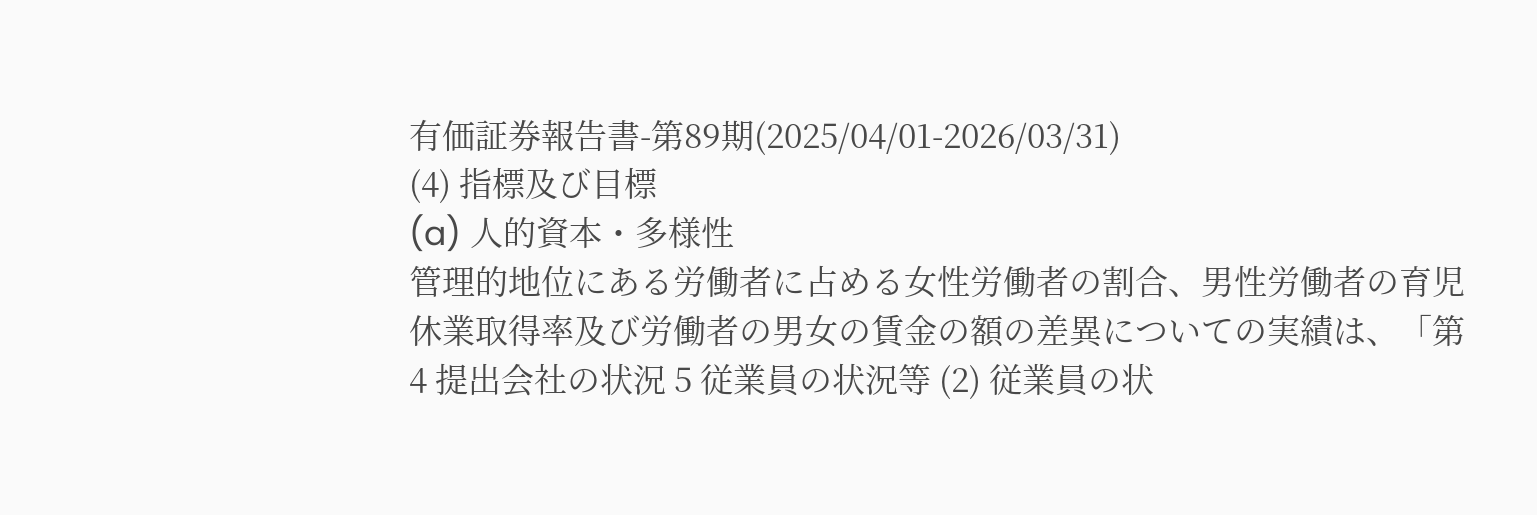有価証券報告書-第89期(2025/04/01-2026/03/31)
(4) 指標及び目標
(a) 人的資本・多様性
管理的地位にある労働者に占める女性労働者の割合、男性労働者の育児休業取得率及び労働者の男女の賃金の額の差異についての実績は、「第4 提出会社の状況 5 従業員の状況等 (2) 従業員の状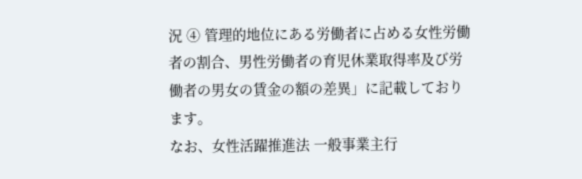況 ④ 管理的地位にある労働者に占める女性労働者の割合、男性労働者の育児休業取得率及び労働者の男女の賃金の額の差異」に記載しております。
なお、女性活躍推進法 一般事業主行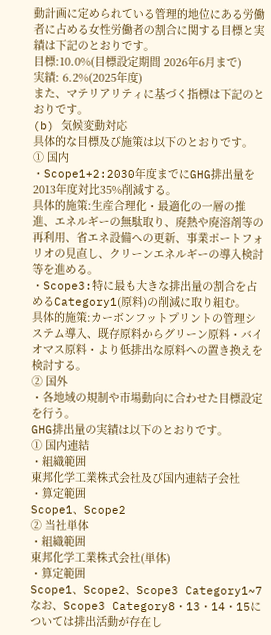動計画に定められている管理的地位にある労働者に占める女性労働者の割合に関する目標と実績は下記のとおりです。
目標:10.0%(目標設定期間 2026年6月まで)
実績: 6.2%(2025年度)
また、マテリアリティに基づく指標は下記のとおりです。
(b) 気候変動対応
具体的な目標及び施策は以下のとおりです。
① 国内
・Scope1+2:2030年度までにGHG排出量を2013年度対比35%削減する。
具体的施策:生産合理化・最適化の一層の推進、エネルギーの無駄取り、廃熱や廃溶剤等の再利用、省エネ設備への更新、事業ポートフォリオの見直し、クリーンエネルギーの導入検討等を進める。
・Scope3:特に最も大きな排出量の割合を占めるCategory1(原料)の削減に取り組む。
具体的施策:カーボンフットプリントの管理システム導入、既存原料からグリーン原料・バイオマス原料・より低排出な原料への置き換えを検討する。
② 国外
・各地域の規制や市場動向に合わせた目標設定を行う。
GHG排出量の実績は以下のとおりです。
① 国内連結
・組織範囲
東邦化学工業株式会社及び国内連結子会社
・算定範囲
Scope1、Scope2
② 当社単体
・組織範囲
東邦化学工業株式会社(単体)
・算定範囲
Scope1、Scope2、Scope3 Category1~7
なお、Scope3 Category8・13・14・15については排出活動が存在し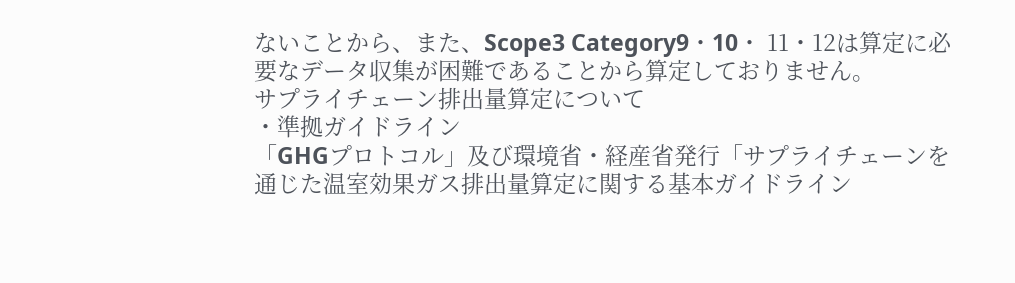ないことから、また、Scope3 Category9・10・ 11・12は算定に必要なデータ収集が困難であることから算定しておりません。
サプライチェーン排出量算定について
・準拠ガイドライン
「GHGプロトコル」及び環境省・経産省発行「サプライチェーンを通じた温室効果ガス排出量算定に関する基本ガイドライン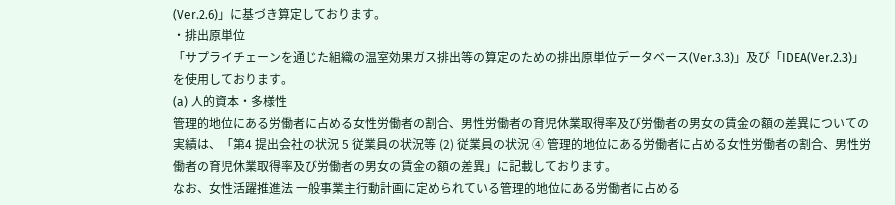(Ver.2.6)」に基づき算定しております。
・排出原単位
「サプライチェーンを通じた組織の温室効果ガス排出等の算定のための排出原単位データベース(Ver.3.3)」及び「IDEA(Ver.2.3)」を使用しております。
(a) 人的資本・多様性
管理的地位にある労働者に占める女性労働者の割合、男性労働者の育児休業取得率及び労働者の男女の賃金の額の差異についての実績は、「第4 提出会社の状況 5 従業員の状況等 (2) 従業員の状況 ④ 管理的地位にある労働者に占める女性労働者の割合、男性労働者の育児休業取得率及び労働者の男女の賃金の額の差異」に記載しております。
なお、女性活躍推進法 一般事業主行動計画に定められている管理的地位にある労働者に占める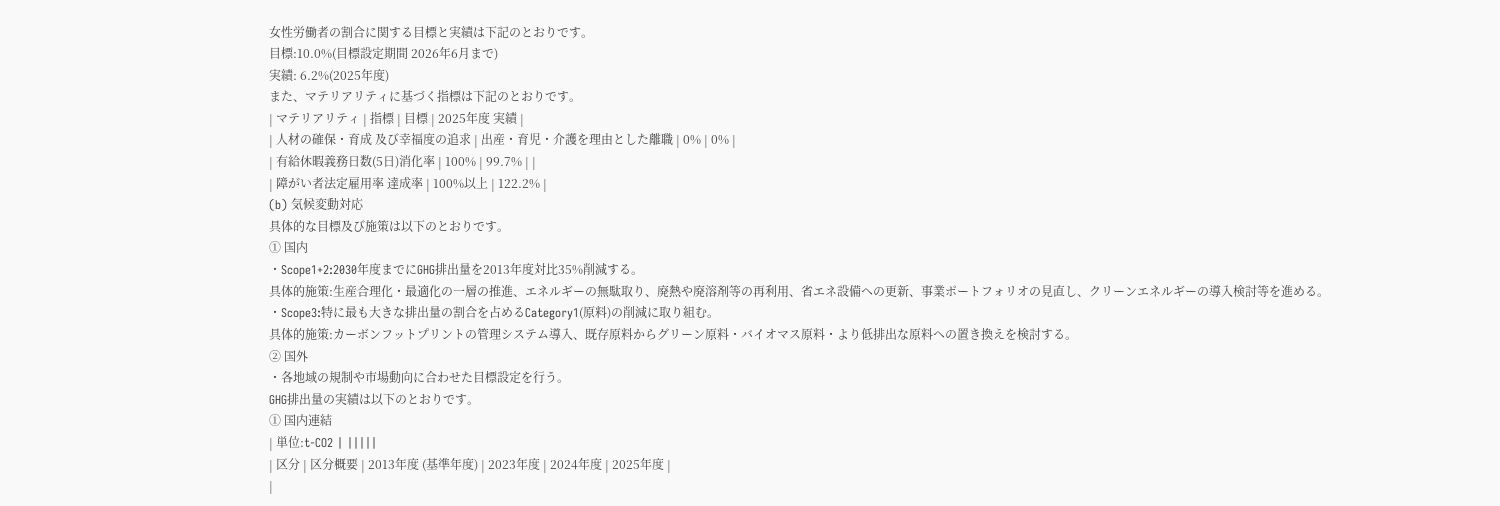女性労働者の割合に関する目標と実績は下記のとおりです。
目標:10.0%(目標設定期間 2026年6月まで)
実績: 6.2%(2025年度)
また、マテリアリティに基づく指標は下記のとおりです。
| マテリアリティ | 指標 | 目標 | 2025年度 実績 |
| 人材の確保・育成 及び幸福度の追求 | 出産・育児・介護を理由とした離職 | 0% | 0% |
| 有給休暇義務日数(5日)消化率 | 100% | 99.7% | |
| 障がい者法定雇用率 達成率 | 100%以上 | 122.2% |
(b) 気候変動対応
具体的な目標及び施策は以下のとおりです。
① 国内
・Scope1+2:2030年度までにGHG排出量を2013年度対比35%削減する。
具体的施策:生産合理化・最適化の一層の推進、エネルギーの無駄取り、廃熱や廃溶剤等の再利用、省エネ設備への更新、事業ポートフォリオの見直し、クリーンエネルギーの導入検討等を進める。
・Scope3:特に最も大きな排出量の割合を占めるCategory1(原料)の削減に取り組む。
具体的施策:カーボンフットプリントの管理システム導入、既存原料からグリーン原料・バイオマス原料・より低排出な原料への置き換えを検討する。
② 国外
・各地域の規制や市場動向に合わせた目標設定を行う。
GHG排出量の実績は以下のとおりです。
① 国内連結
| 単位:t-CO2 | |||||
| 区分 | 区分概要 | 2013年度 (基準年度) | 2023年度 | 2024年度 | 2025年度 |
|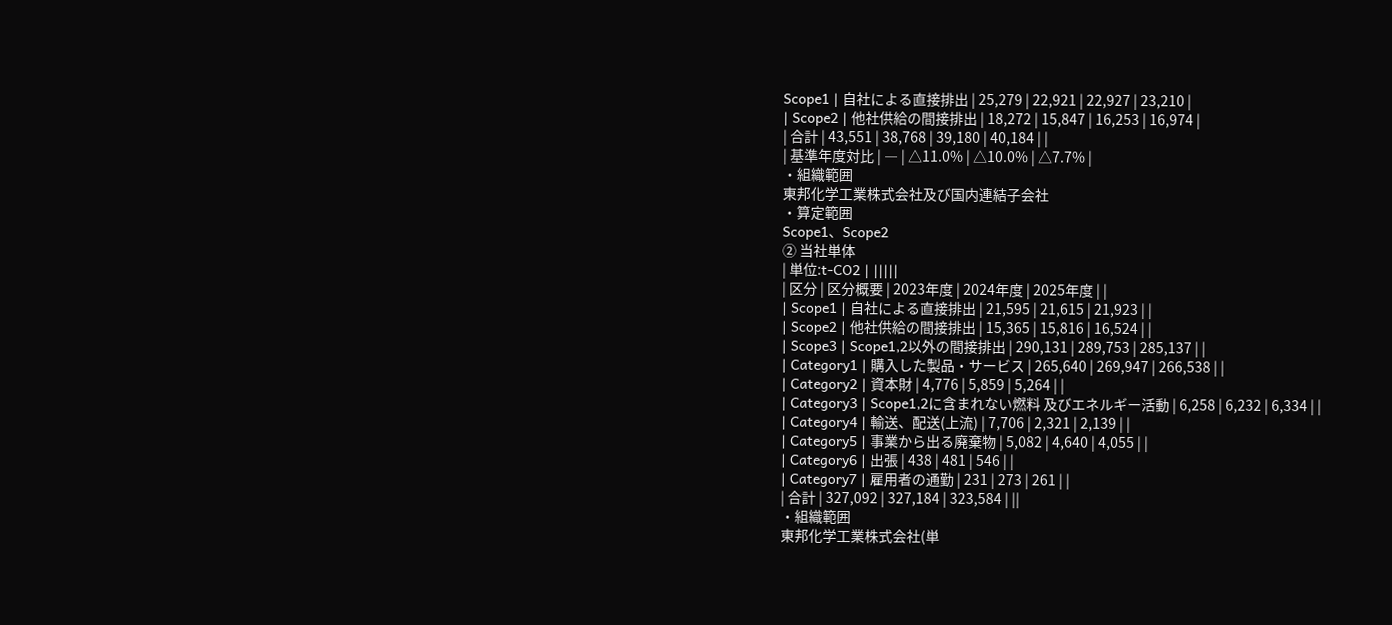Scope1 | 自社による直接排出 | 25,279 | 22,921 | 22,927 | 23,210 |
| Scope2 | 他社供給の間接排出 | 18,272 | 15,847 | 16,253 | 16,974 |
| 合計 | 43,551 | 38,768 | 39,180 | 40,184 | |
| 基準年度対比 | ― | △11.0% | △10.0% | △7.7% |
・組織範囲
東邦化学工業株式会社及び国内連結子会社
・算定範囲
Scope1、Scope2
② 当社単体
| 単位:t-CO2 | |||||
| 区分 | 区分概要 | 2023年度 | 2024年度 | 2025年度 | |
| Scope1 | 自社による直接排出 | 21,595 | 21,615 | 21,923 | |
| Scope2 | 他社供給の間接排出 | 15,365 | 15,816 | 16,524 | |
| Scope3 | Scope1,2以外の間接排出 | 290,131 | 289,753 | 285,137 | |
| Category1 | 購入した製品・サービス | 265,640 | 269,947 | 266,538 | |
| Category2 | 資本財 | 4,776 | 5,859 | 5,264 | |
| Category3 | Scope1,2に含まれない燃料 及びエネルギー活動 | 6,258 | 6,232 | 6,334 | |
| Category4 | 輸送、配送(上流) | 7,706 | 2,321 | 2,139 | |
| Category5 | 事業から出る廃棄物 | 5,082 | 4,640 | 4,055 | |
| Category6 | 出張 | 438 | 481 | 546 | |
| Category7 | 雇用者の通勤 | 231 | 273 | 261 | |
| 合計 | 327,092 | 327,184 | 323,584 | ||
・組織範囲
東邦化学工業株式会社(単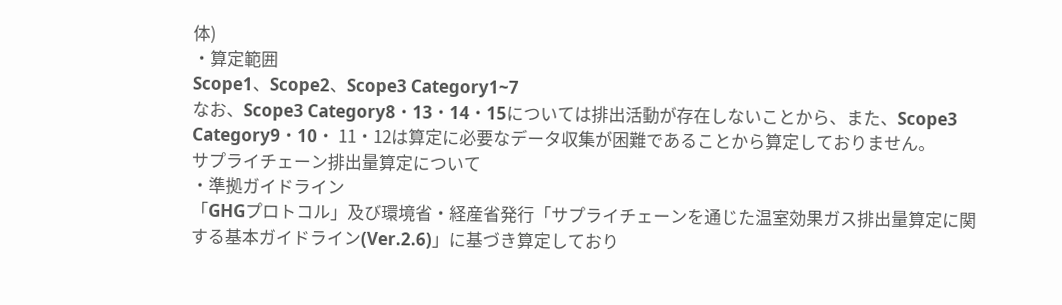体)
・算定範囲
Scope1、Scope2、Scope3 Category1~7
なお、Scope3 Category8・13・14・15については排出活動が存在しないことから、また、Scope3 Category9・10・ 11・12は算定に必要なデータ収集が困難であることから算定しておりません。
サプライチェーン排出量算定について
・準拠ガイドライン
「GHGプロトコル」及び環境省・経産省発行「サプライチェーンを通じた温室効果ガス排出量算定に関する基本ガイドライン(Ver.2.6)」に基づき算定しており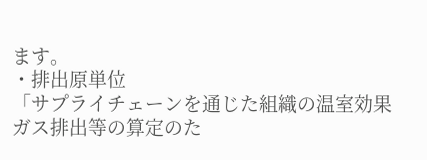ます。
・排出原単位
「サプライチェーンを通じた組織の温室効果ガス排出等の算定のた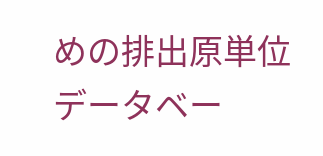めの排出原単位データベー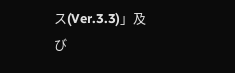ス(Ver.3.3)」及び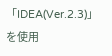「IDEA(Ver.2.3)」を使用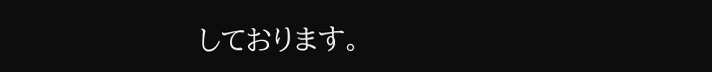しております。